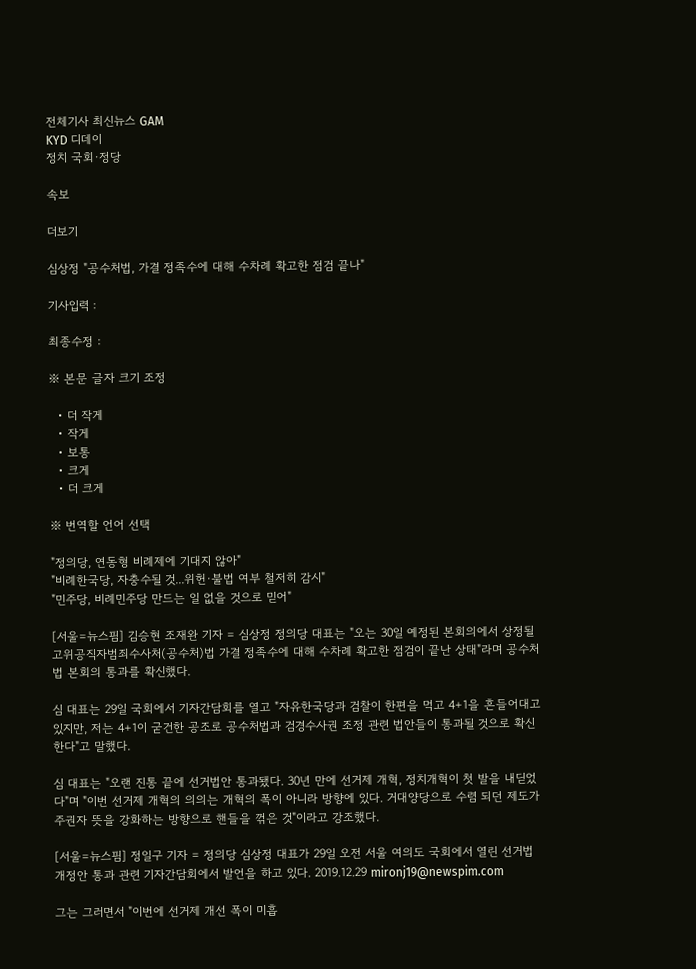전체기사 최신뉴스 GAM
KYD 디데이
정치 국회·정당

속보

더보기

심상정 "공수처법, 가결 정족수에 대해 수차례 확고한 점검 끝나"

기사입력 :

최종수정 :

※ 본문 글자 크기 조정

  • 더 작게
  • 작게
  • 보통
  • 크게
  • 더 크게

※ 번역할 언어 선택

"정의당, 연동형 비례제에 기대지 않아"
"비례한국당, 자충수될 것...위헌·불법 여부 철저히 감시"
"민주당, 비례민주당 만드는 일 없을 것으로 믿어"

[서울=뉴스핌] 김승현 조재완 기자 = 심상정 정의당 대표는 "오는 30일 예정된 본회의에서 상정될 고위공직자범죄수사처(공수처)법 가결 정족수에 대해 수차례 확고한 점검이 끝난 상태"라며 공수처법 본회의 통과를 확신했다.

심 대표는 29일 국회에서 기자간담회를 열고 "자유한국당과 검찰이 한편을 먹고 4+1을 흔들어대고 있지만, 저는 4+1이 굳건한 공조로 공수처법과 검경수사권 조정 관련 법안들이 통과될 것으로 확신한다"고 말했다.

심 대표는 "오랜 진통 끝에 선거법안 통과됐다. 30년 만에 선거제 개혁, 정치개혁이 첫 발을 내딛었다"며 "이번 선거제 개혁의 의의는 개혁의 폭이 아니라 방향에 있다. 거대양당으로 수렴 되던 제도가 주권자 뜻을 강화하는 방향으로 핸들을 꺾은 것"이라고 강조했다.

[서울=뉴스핌] 정일구 기자 = 정의당 심상정 대표가 29일 오전 서울 여의도 국회에서 열린 선거법 개정안 통과 관련 기자간담회에서 발언을 하고 있다. 2019.12.29 mironj19@newspim.com

그는 그러면서 "이번에 선거제 개선 폭이 미흡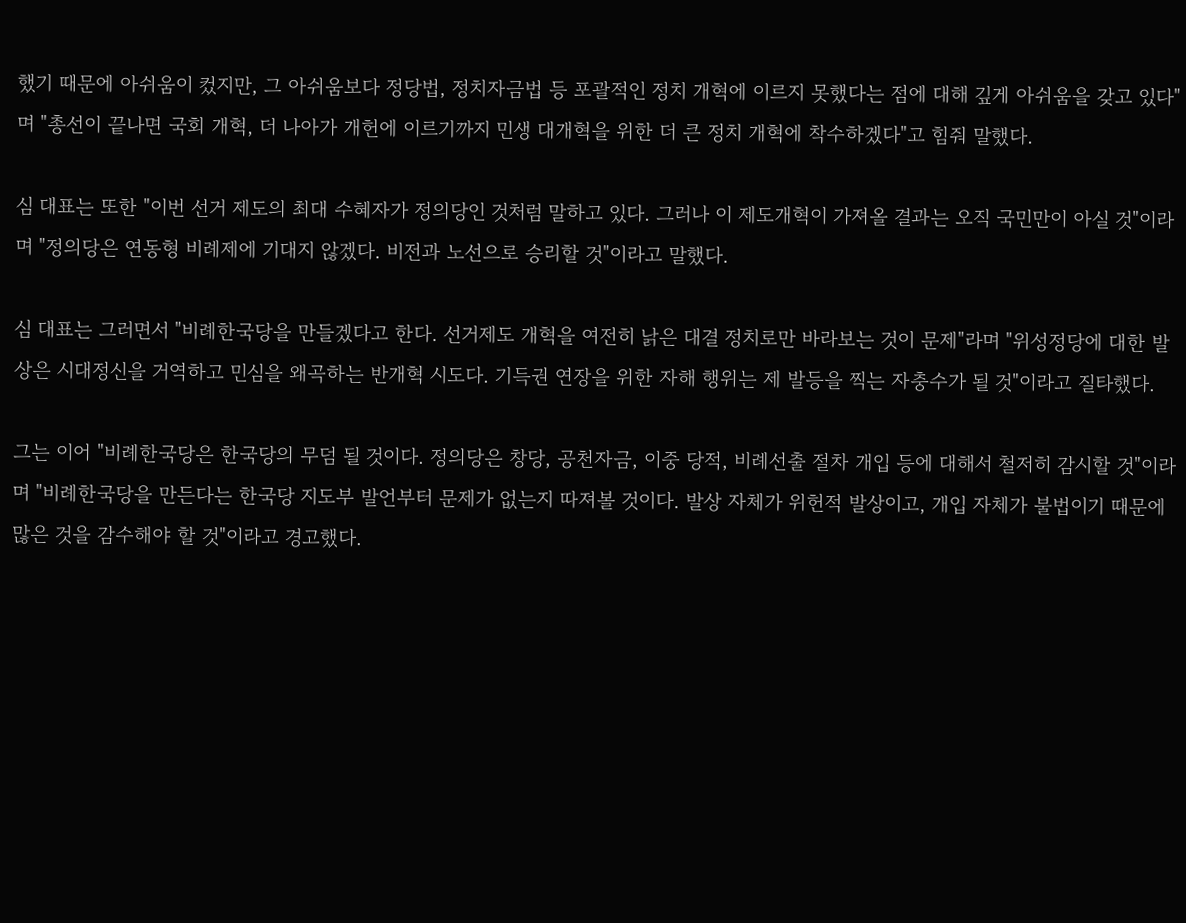했기 때문에 아쉬움이 컸지만, 그 아쉬움보다 정당법, 정치자금법 등 포괄적인 정치 개혁에 이르지 못했다는 점에 대해 깊게 아쉬움을 갖고 있다"며 "총선이 끝나면 국회 개혁, 더 나아가 개헌에 이르기까지 민생 대개혁을 위한 더 큰 정치 개혁에 착수하겠다"고 힘줘 말했다.

심 대표는 또한 "이번 선거 제도의 최대 수혜자가 정의당인 것처럼 말하고 있다. 그러나 이 제도개혁이 가져올 결과는 오직 국민만이 아실 것"이라며 "정의당은 연동형 비례제에 기대지 않겠다. 비전과 노선으로 승리할 것"이라고 말했다.

심 대표는 그러면서 "비례한국당을 만들겠다고 한다. 선거제도 개혁을 여전히 낡은 대결 정치로만 바라보는 것이 문제"라며 "위성정당에 대한 발상은 시대정신을 거역하고 민심을 왜곡하는 반개혁 시도다. 기득권 연장을 위한 자해 행위는 제 발등을 찍는 자충수가 될 것"이라고 질타했다.

그는 이어 "비례한국당은 한국당의 무덤 될 것이다. 정의당은 창당, 공천자금, 이중 당적, 비례선출 절차 개입 등에 대해서 철저히 감시할 것"이라며 "비례한국당을 만든다는 한국당 지도부 발언부터 문제가 없는지 따져볼 것이다. 발상 자체가 위헌적 발상이고, 개입 자체가 불법이기 때문에 많은 것을 감수해야 할 것"이라고 경고했다.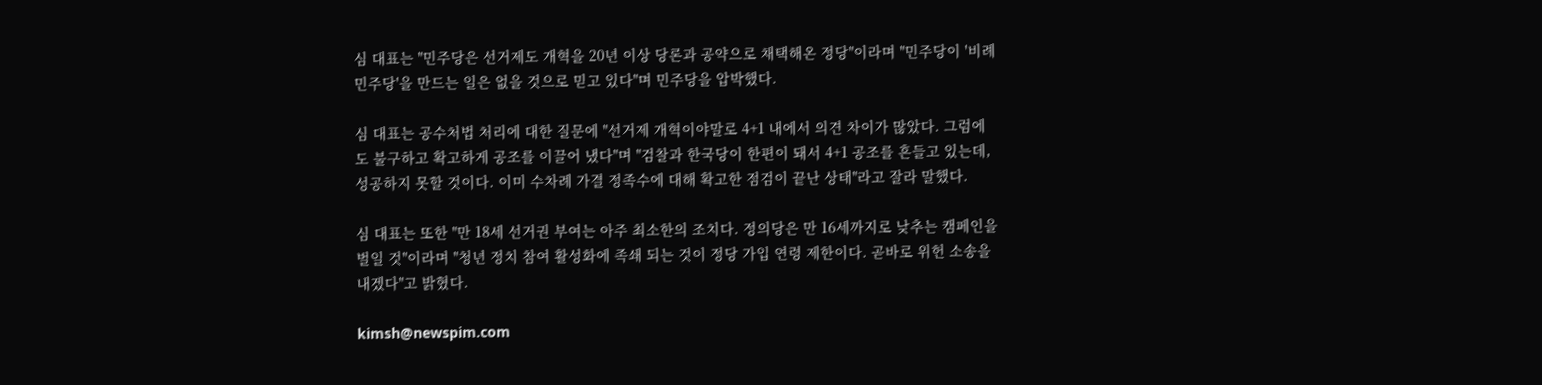심 대표는 "민주당은 선거제도 개혁을 20년 이상 당론과 공약으로 채택해온 정당"이라며 "민주당이 '비례민주당'을 만드는 일은 없을 것으로 믿고 있다"며 민주당을 압박했다.

심 대표는 공수처법 처리에 대한 질문에 "선거제 개혁이야말로 4+1 내에서 의견 차이가 많았다. 그럼에도 불구하고 확고하게 공조를 이끌어 냈다"며 "검찰과 한국당이 한편이 돼서 4+1 공조를 흔들고 있는데, 성공하지 못할 것이다. 이미 수차례 가결 정족수에 대해 확고한 점검이 끝난 상태"라고 잘라 말했다.

심 대표는 또한 "만 18세 선거권 부여는 아주 최소한의 조치다. 정의당은 만 16세까지로 낮추는 캠페인을 벌일 것"이라며 "청년 정치 참여 활성화에 족쇄 되는 것이 정당 가입 연령 제한이다. 곧바로 위헌 소송을 내겠다"고 밝혔다.

kimsh@newspim.com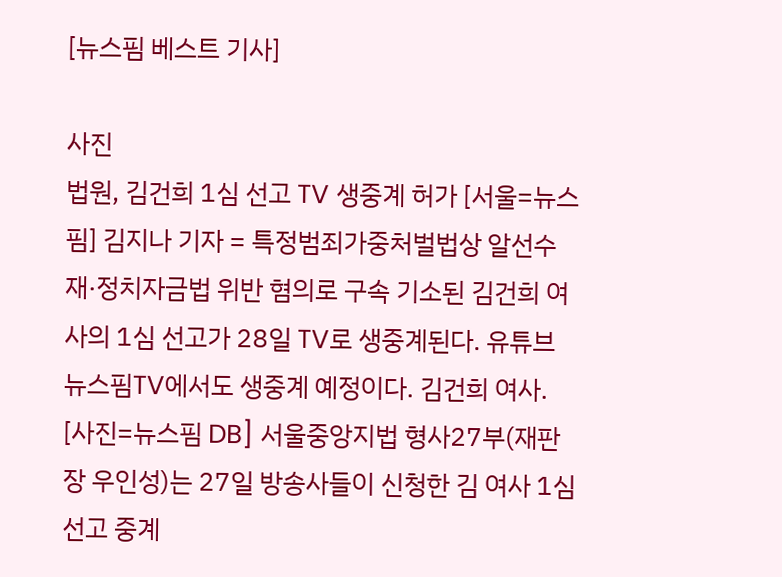[뉴스핌 베스트 기사]

사진
법원, 김건희 1심 선고 TV 생중계 허가 [서울=뉴스핌] 김지나 기자 = 특정범죄가중처벌법상 알선수재·정치자금법 위반 혐의로 구속 기소된 김건희 여사의 1심 선고가 28일 TV로 생중계된다. 유튜브 뉴스핌TV에서도 생중계 예정이다. 김건희 여사. [사진=뉴스핌 DB] 서울중앙지법 형사27부(재판장 우인성)는 27일 방송사들이 신청한 김 여사 1심 선고 중계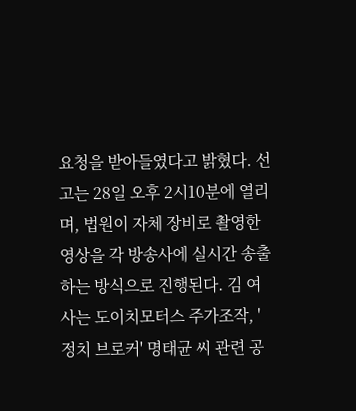요청을 받아들였다고 밝혔다. 선고는 28일 오후 2시10분에 열리며, 법원이 자체 장비로 촬영한 영상을 각 방송사에 실시간 송출하는 방식으로 진행된다. 김 여사는 도이치모터스 주가조작, '정치 브로커' 명태균 씨 관련 공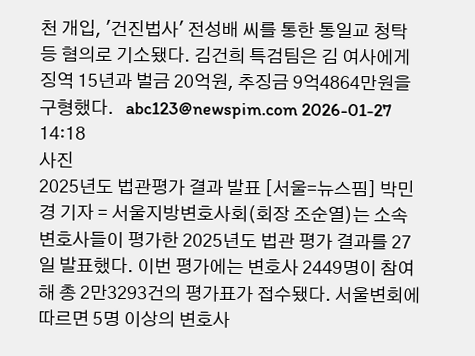천 개입, '건진법사' 전성배 씨를 통한 통일교 청탁 등 혐의로 기소됐다. 김건희 특검팀은 김 여사에게 징역 15년과 벌금 20억원, 추징금 9억4864만원을 구형했다.   abc123@newspim.com 2026-01-27 14:18
사진
2025년도 법관평가 결과 발표 [서울=뉴스핌] 박민경 기자 = 서울지방변호사회(회장 조순열)는 소속 변호사들이 평가한 2025년도 법관 평가 결과를 27일 발표했다. 이번 평가에는 변호사 2449명이 참여해 총 2만3293건의 평가표가 접수됐다. 서울변회에 따르면 5명 이상의 변호사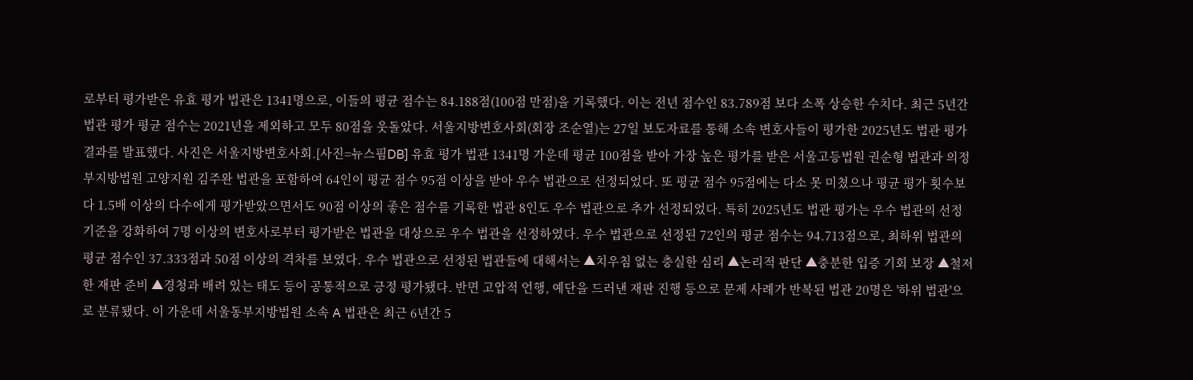로부터 평가받은 유효 평가 법관은 1341명으로, 이들의 평균 점수는 84.188점(100점 만점)을 기록했다. 이는 전년 점수인 83.789점 보다 소폭 상승한 수치다. 최근 5년간 법관 평가 평균 점수는 2021년을 제외하고 모두 80점을 웃돌았다. 서울지방변호사회(회장 조순열)는 27일 보도자료를 통해 소속 변호사들이 평가한 2025년도 법관 평가 결과를 발표했다. 사진은 서울지방변호사회.[사진=뉴스핌DB] 유효 평가 법관 1341명 가운데 평균 100점을 받아 가장 높은 평가를 받은 서울고등법원 권순형 법관과 의정부지방법원 고양지원 김주완 법관을 포함하여 64인이 평균 점수 95점 이상을 받아 우수 법관으로 선정되었다. 또 평균 점수 95점에는 다소 못 미쳤으나 평균 평가 횟수보다 1.5배 이상의 다수에게 평가받았으면서도 90점 이상의 좋은 점수를 기록한 법관 8인도 우수 법관으로 추가 선정되었다. 특히 2025년도 법관 평가는 우수 법관의 선정 기준을 강화하여 7명 이상의 변호사로부터 평가받은 법관을 대상으로 우수 법관을 선정하였다. 우수 법관으로 선정된 72인의 평균 점수는 94.713점으로, 최하위 법관의 평균 점수인 37.333점과 50점 이상의 격차를 보였다. 우수 법관으로 선정된 법관들에 대해서는 ▲치우침 없는 충실한 심리 ▲논리적 판단 ▲충분한 입증 기회 보장 ▲철저한 재판 준비 ▲경청과 배려 있는 태도 등이 공통적으로 긍정 평가됐다. 반면 고압적 언행, 예단을 드러낸 재판 진행 등으로 문제 사례가 반복된 법관 20명은 '하위 법관'으로 분류됐다. 이 가운데 서울동부지방법원 소속 A 법관은 최근 6년간 5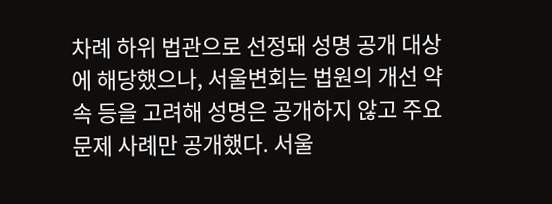차례 하위 법관으로 선정돼 성명 공개 대상에 해당했으나, 서울변회는 법원의 개선 약속 등을 고려해 성명은 공개하지 않고 주요 문제 사례만 공개했다. 서울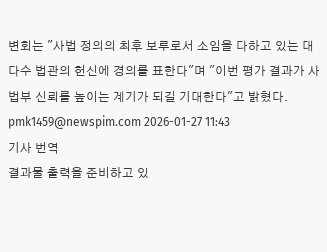변회는 "사법 정의의 최후 보루로서 소임을 다하고 있는 대다수 법관의 헌신에 경의를 표한다"며 "이번 평가 결과가 사법부 신뢰를 높이는 계기가 되길 기대한다"고 밝혔다. pmk1459@newspim.com 2026-01-27 11:43
기사 번역
결과물 출력을 준비하고 있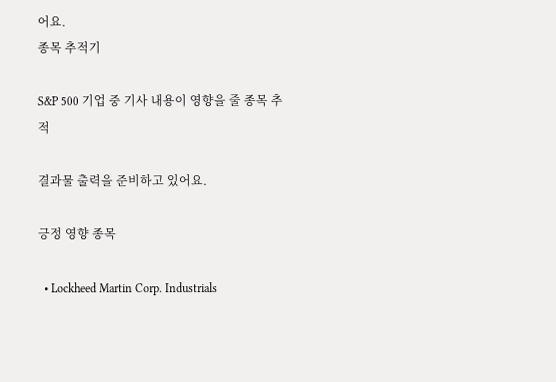어요.
종목 추적기

S&P 500 기업 중 기사 내용이 영향을 줄 종목 추적

결과물 출력을 준비하고 있어요.

긍정 영향 종목

  • Lockheed Martin Corp. Industrials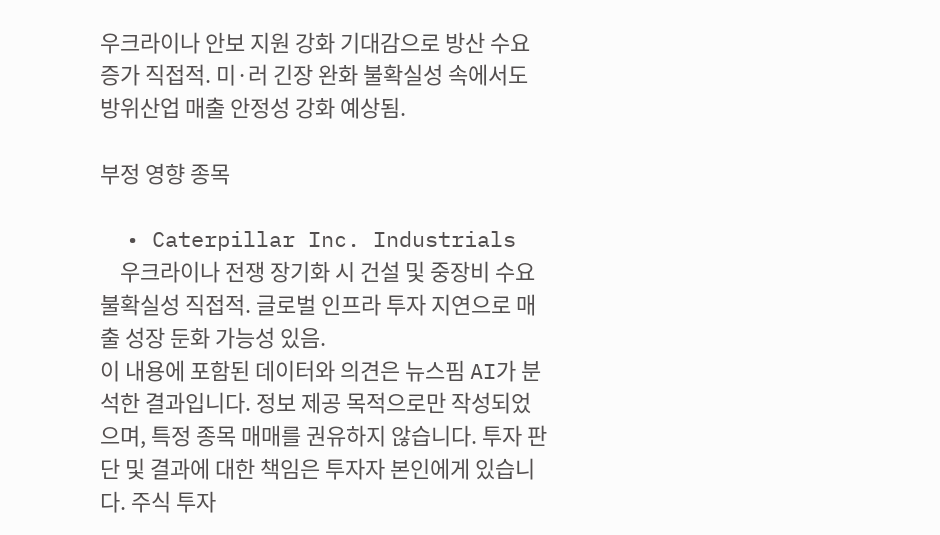우크라이나 안보 지원 강화 기대감으로 방산 수요 증가 직접적. 미·러 긴장 완화 불확실성 속에서도 방위산업 매출 안정성 강화 예상됨.

부정 영향 종목

  • Caterpillar Inc. Industrials
    우크라이나 전쟁 장기화 시 건설 및 중장비 수요 불확실성 직접적. 글로벌 인프라 투자 지연으로 매출 성장 둔화 가능성 있음.
이 내용에 포함된 데이터와 의견은 뉴스핌 AI가 분석한 결과입니다. 정보 제공 목적으로만 작성되었으며, 특정 종목 매매를 권유하지 않습니다. 투자 판단 및 결과에 대한 책임은 투자자 본인에게 있습니다. 주식 투자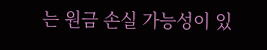는 원금 손실 가능성이 있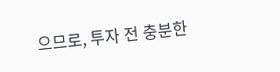으므로, 투자 전 충분한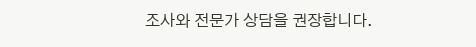조사와 전문가 상담을 권장합니다.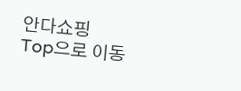안다쇼핑
Top으로 이동